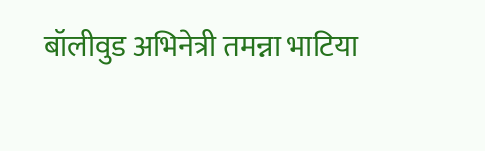बॉलीवुड अभिनेत्री तमन्ना भाटिया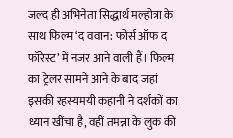जल्द ही अभिनेता सिद्धार्थ मल्होत्रा के साथ फिल्म ‘द ववान: फोर्स ऑफ द फॉरेस्ट’ में नजर आने वाली हैं। फिल्म का ट्रेलर सामने आने के बाद जहां इसकी रहस्यमयी कहानी ने दर्शकों का ध्यान खींचा है, वहीं तमन्ना के लुक की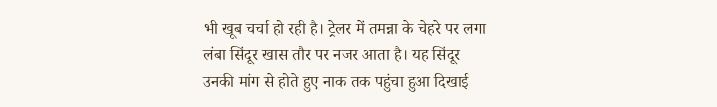भी खूब चर्चा हो रही है। ट्रेलर में तमन्ना के चेहरे पर लगा लंबा सिंदूर खास तौर पर नजर आता है। यह सिंदूर उनकी मांग से होते हुए नाक तक पहुंचा हुआ दिखाई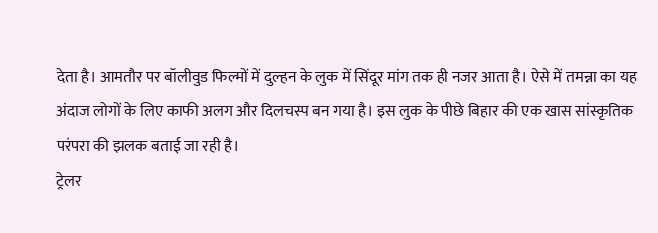देता है। आमतौर पर बॉलीवुड फिल्मों में दुल्हन के लुक में सिंदूर मांग तक ही नजर आता है। ऐसे में तमन्ना का यह अंदाज लोगों के लिए काफी अलग और दिलचस्प बन गया है। इस लुक के पीछे बिहार की एक खास सांस्कृतिक परंपरा की झलक बताई जा रही है।
ट्रेलर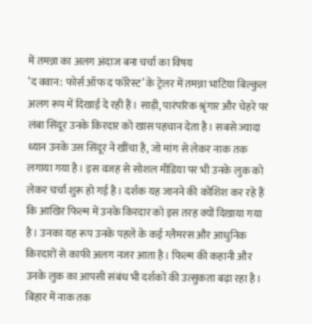में तमन्ना का अलग अंदाज बना चर्चा का विषय
‘द ववान: फोर्स ऑफ द फॉरेस्ट’ के ट्रेलर में तमन्ना भाटिया बिल्कुल अलग रूप में दिखाई दे रही हैं। साड़ी, पारंपरिक श्रृंगार और चेहरे पर लंबा सिंदूर उनके किरदार को खास पहचान देता है। सबसे ज्यादा ध्यान उनके उस सिंदूर ने खींचा है, जो मांग से लेकर नाक तक लगाया गया है। इस वजह से सोशल मीडिया पर भी उनके लुक को लेकर चर्चा शुरू हो गई है। दर्शक यह जानने की कोशिश कर रहे हैं कि आखिर फिल्म में उनके किरदार को इस तरह क्यों दिखाया गया है। उनका यह रूप उनके पहले के कई ग्लैमरस और आधुनिक किरदारों से काफी अलग नजर आता है। फिल्म की कहानी और उनके लुक का आपसी संबंध भी दर्शकों की उत्सुकता बढ़ा रहा है।
बिहार में नाक तक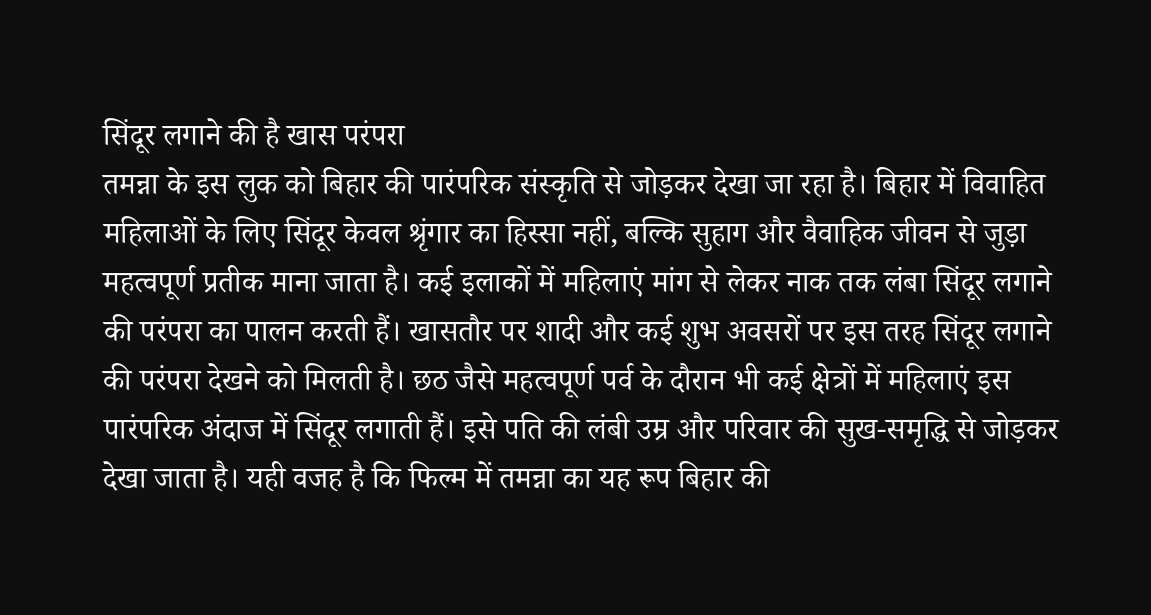सिंदूर लगाने की है खास परंपरा
तमन्ना के इस लुक को बिहार की पारंपरिक संस्कृति से जोड़कर देखा जा रहा है। बिहार में विवाहित महिलाओं के लिए सिंदूर केवल श्रृंगार का हिस्सा नहीं, बल्कि सुहाग और वैवाहिक जीवन से जुड़ा महत्वपूर्ण प्रतीक माना जाता है। कई इलाकों में महिलाएं मांग से लेकर नाक तक लंबा सिंदूर लगाने की परंपरा का पालन करती हैं। खासतौर पर शादी और कई शुभ अवसरों पर इस तरह सिंदूर लगाने की परंपरा देखने को मिलती है। छठ जैसे महत्वपूर्ण पर्व के दौरान भी कई क्षेत्रों में महिलाएं इस पारंपरिक अंदाज में सिंदूर लगाती हैं। इसे पति की लंबी उम्र और परिवार की सुख-समृद्धि से जोड़कर देखा जाता है। यही वजह है कि फिल्म में तमन्ना का यह रूप बिहार की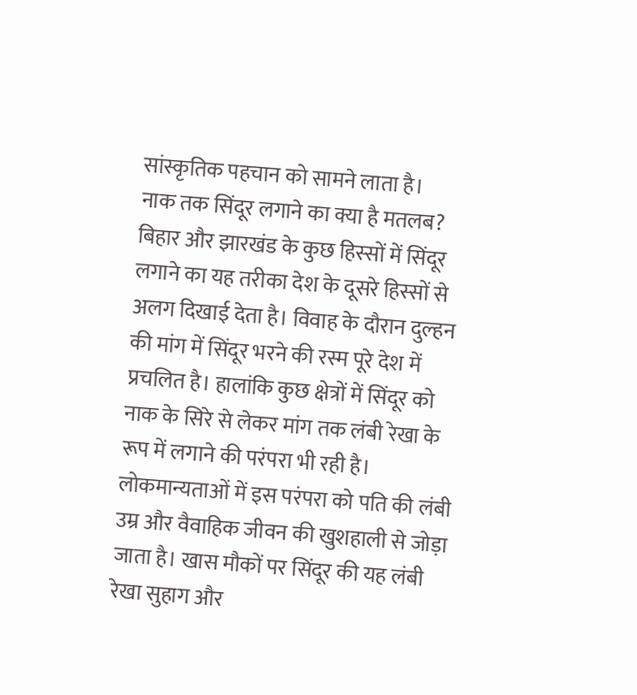सांस्कृतिक पहचान को सामने लाता है।
नाक तक सिंदूर लगाने का क्या है मतलब?
बिहार और झारखंड के कुछ हिस्सों में सिंदूर लगाने का यह तरीका देश के दूसरे हिस्सों से अलग दिखाई देता है। विवाह के दौरान दुल्हन की मांग में सिंदूर भरने की रस्म पूरे देश में प्रचलित है। हालांकि कुछ क्षेत्रों में सिंदूर को नाक के सिरे से लेकर मांग तक लंबी रेखा के रूप में लगाने की परंपरा भी रही है। लोकमान्यताओं में इस परंपरा को पति की लंबी उम्र और वैवाहिक जीवन की खुशहाली से जोड़ा जाता है। खास मौकों पर सिंदूर की यह लंबी रेखा सुहाग और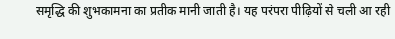समृद्धि की शुभकामना का प्रतीक मानी जाती है। यह परंपरा पीढ़ियों से चली आ रही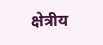क्षेत्रीय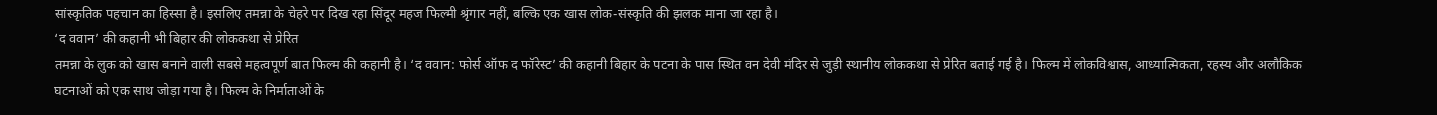सांस्कृतिक पहचान का हिस्सा है। इसलिए तमन्ना के चेहरे पर दिख रहा सिंदूर महज फिल्मी श्रृंगार नहीं, बल्कि एक खास लोक-संस्कृति की झलक माना जा रहा है।
‘द ववान’ की कहानी भी बिहार की लोककथा से प्रेरित
तमन्ना के लुक को खास बनाने वाली सबसे महत्वपूर्ण बात फिल्म की कहानी है। ‘द ववान: फोर्स ऑफ द फॉरेस्ट’ की कहानी बिहार के पटना के पास स्थित वन देवी मंदिर से जुड़ी स्थानीय लोककथा से प्रेरित बताई गई है। फिल्म में लोकविश्वास, आध्यात्मिकता, रहस्य और अलौकिक घटनाओं को एक साथ जोड़ा गया है। फिल्म के निर्माताओं के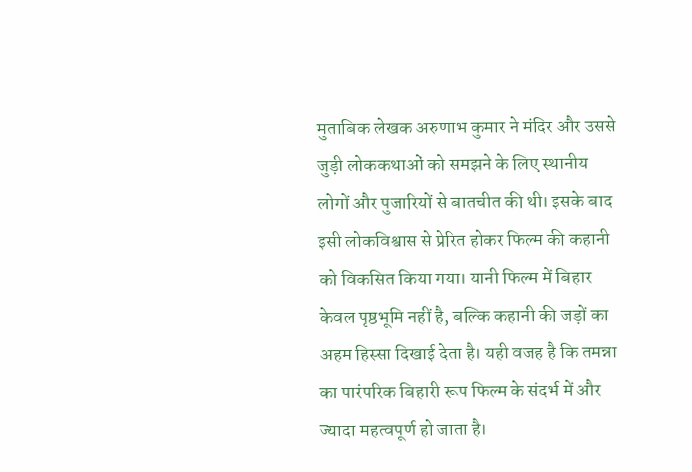मुताबिक लेखक अरुणाभ कुमार ने मंदिर और उससे जुड़ी लोककथाओं को समझने के लिए स्थानीय लोगों और पुजारियों से बातचीत की थी। इसके बाद इसी लोकविश्वास से प्रेरित होकर फिल्म की कहानी को विकसित किया गया। यानी फिल्म में बिहार केवल पृष्ठभूमि नहीं है, बल्कि कहानी की जड़ों का अहम हिस्सा दिखाई देता है। यही वजह है कि तमन्ना का पारंपरिक बिहारी रूप फिल्म के संदर्भ में और ज्यादा महत्वपूर्ण हो जाता है।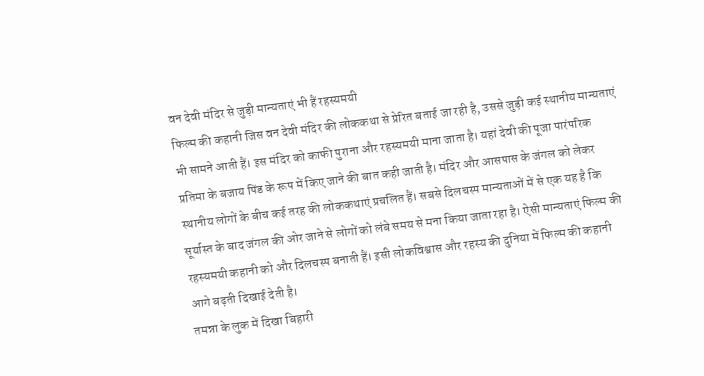वन देवी मंदिर से जुड़ी मान्यताएं भी हैं रहस्यमयी
फिल्म की कहानी जिस वन देवी मंदिर की लोककथा से प्रेरित बताई जा रही है, उससे जुड़ी कई स्थानीय मान्यताएं भी सामने आती हैं। इस मंदिर को काफी पुराना और रहस्यमयी माना जाता है। यहां देवी की पूजा पारंपरिक प्रतिमा के बजाय पिंड के रूप में किए जाने की बात कही जाती है। मंदिर और आसपास के जंगल को लेकर स्थानीय लोगों के बीच कई तरह की लोककथाएं प्रचलित हैं। सबसे दिलचस्प मान्यताओं में से एक यह है कि सूर्यास्त के बाद जंगल की ओर जाने से लोगों को लंबे समय से मना किया जाता रहा है। ऐसी मान्यताएं फिल्म की रहस्यमयी कहानी को और दिलचस्प बनाती हैं। इसी लोकविश्वास और रहस्य की दुनिया में फिल्म की कहानी आगे बढ़ती दिखाई देती है।
तमन्ना के लुक में दिखा बिहारी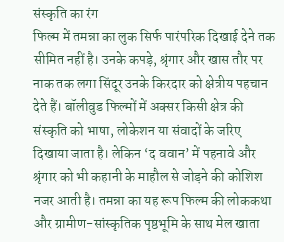संस्कृति का रंग
फिल्म में तमन्ना का लुक सिर्फ पारंपरिक दिखाई देने तक सीमित नहीं है। उनके कपड़े, श्रृंगार और खास तौर पर नाक तक लगा सिंदूर उनके किरदार को क्षेत्रीय पहचान देते हैं। बॉलीवुड फिल्मों में अक्सर किसी क्षेत्र की संस्कृति को भाषा, लोकेशन या संवादों के जरिए दिखाया जाता है। लेकिन ‘द ववान’ में पहनावे और श्रृंगार को भी कहानी के माहौल से जोड़ने की कोशिश नजर आती है। तमन्ना का यह रूप फिल्म की लोककथा और ग्रामीण-सांस्कृतिक पृष्ठभूमि के साथ मेल खाता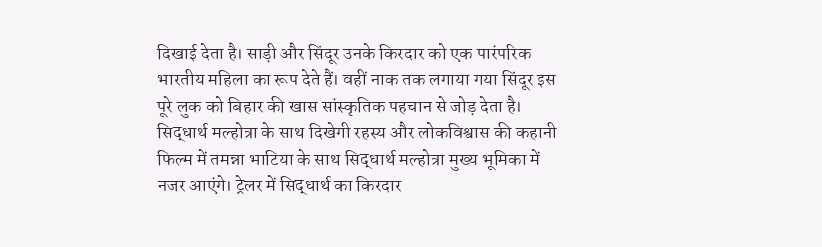दिखाई देता है। साड़ी और सिंदूर उनके किरदार को एक पारंपरिक भारतीय महिला का रूप देते हैं। वहीं नाक तक लगाया गया सिंदूर इस पूरे लुक को बिहार की खास सांस्कृतिक पहचान से जोड़ देता है।
सिद्धार्थ मल्होत्रा के साथ दिखेगी रहस्य और लोकविश्वास की कहानी
फिल्म में तमन्ना भाटिया के साथ सिद्धार्थ मल्होत्रा मुख्य भूमिका में नजर आएंगे। ट्रेलर में सिद्धार्थ का किरदार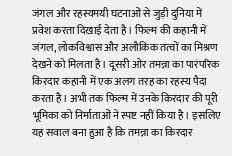जंगल और रहस्यमयी घटनाओं से जुड़ी दुनिया में प्रवेश करता दिखाई देता है। फिल्म की कहानी में जंगल, लोकविश्वास और अलौकिक तत्वों का मिश्रण देखने को मिलता है। दूसरी ओर तमन्ना का पारंपरिक किरदार कहानी में एक अलग तरह का रहस्य पैदा करता है। अभी तक फिल्म में उनके किरदार की पूरी भूमिका को निर्माताओं ने स्पष्ट नहीं किया है। इसलिए यह सवाल बना हुआ है कि तमन्ना का किरदार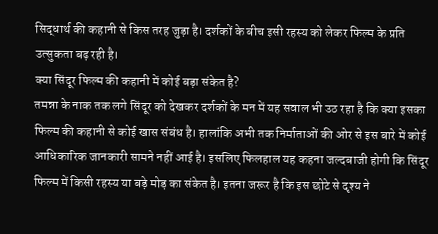सिद्धार्थ की कहानी से किस तरह जुड़ा है। दर्शकों के बीच इसी रहस्य को लेकर फिल्म के प्रति उत्सुकता बढ़ रही है।
क्या सिंदूर फिल्म की कहानी में कोई बड़ा संकेत है?
तमन्ना के नाक तक लगे सिंदूर को देखकर दर्शकों के मन में यह सवाल भी उठ रहा है कि क्या इसका फिल्म की कहानी से कोई खास संबंध है। हालांकि अभी तक निर्माताओं की ओर से इस बारे में कोई आधिकारिक जानकारी सामने नहीं आई है। इसलिए फिलहाल यह कहना जल्दबाजी होगी कि सिंदूर फिल्म में किसी रहस्य या बड़े मोड़ का संकेत है। इतना जरूर है कि इस छोटे से दृश्य ने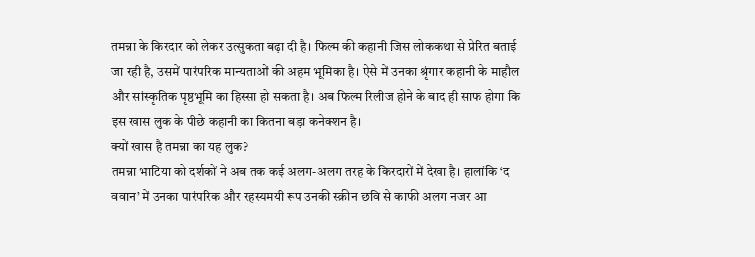तमन्ना के किरदार को लेकर उत्सुकता बढ़ा दी है। फिल्म की कहानी जिस लोककथा से प्रेरित बताई जा रही है, उसमें पारंपरिक मान्यताओं की अहम भूमिका है। ऐसे में उनका श्रृंगार कहानी के माहौल और सांस्कृतिक पृष्ठभूमि का हिस्सा हो सकता है। अब फिल्म रिलीज होने के बाद ही साफ होगा कि इस खास लुक के पीछे कहानी का कितना बड़ा कनेक्शन है।
क्यों खास है तमन्ना का यह लुक?
तमन्ना भाटिया को दर्शकों ने अब तक कई अलग-अलग तरह के किरदारों में देखा है। हालांकि ‘द ववान’ में उनका पारंपरिक और रहस्यमयी रूप उनकी स्क्रीन छवि से काफी अलग नजर आ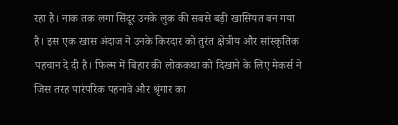रहा है। नाक तक लगा सिंदूर उनके लुक की सबसे बड़ी खासियत बन गया है। इस एक खास अंदाज ने उनके किरदार को तुरंत क्षेत्रीय और सांस्कृतिक पहचान दे दी है। फिल्म में बिहार की लोककथा को दिखाने के लिए मेकर्स ने जिस तरह पारंपरिक पहनावे और श्रृंगार का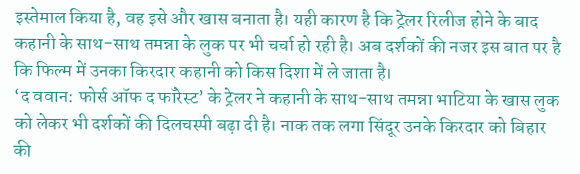इस्तेमाल किया है, वह इसे और खास बनाता है। यही कारण है कि ट्रेलर रिलीज होने के बाद कहानी के साथ-साथ तमन्ना के लुक पर भी चर्चा हो रही है। अब दर्शकों की नजर इस बात पर है कि फिल्म में उनका किरदार कहानी को किस दिशा में ले जाता है।
‘द ववान: फोर्स ऑफ द फॉरेस्ट’ के ट्रेलर ने कहानी के साथ-साथ तमन्ना भाटिया के खास लुक को लेकर भी दर्शकों की दिलचस्पी बढ़ा दी है। नाक तक लगा सिंदूर उनके किरदार को बिहार की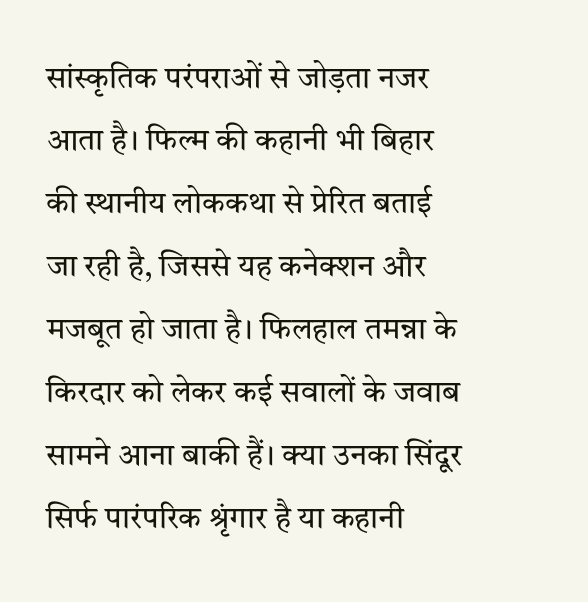सांस्कृतिक परंपराओं से जोड़ता नजर आता है। फिल्म की कहानी भी बिहार की स्थानीय लोककथा से प्रेरित बताई जा रही है, जिससे यह कनेक्शन और मजबूत हो जाता है। फिलहाल तमन्ना के किरदार को लेकर कई सवालों के जवाब सामने आना बाकी हैं। क्या उनका सिंदूर सिर्फ पारंपरिक श्रृंगार है या कहानी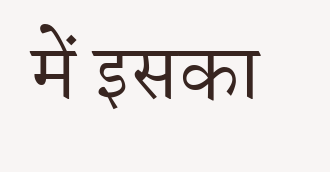में इसका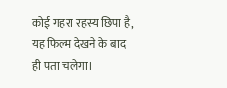कोई गहरा रहस्य छिपा है, यह फिल्म देखने के बाद ही पता चलेगा।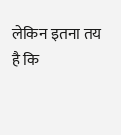लेकिन इतना तय है कि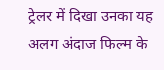ट्रेलर में दिखा उनका यह अलग अंदाज फिल्म के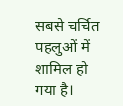सबसे चर्चित पहलुओं में शामिल हो गया है।